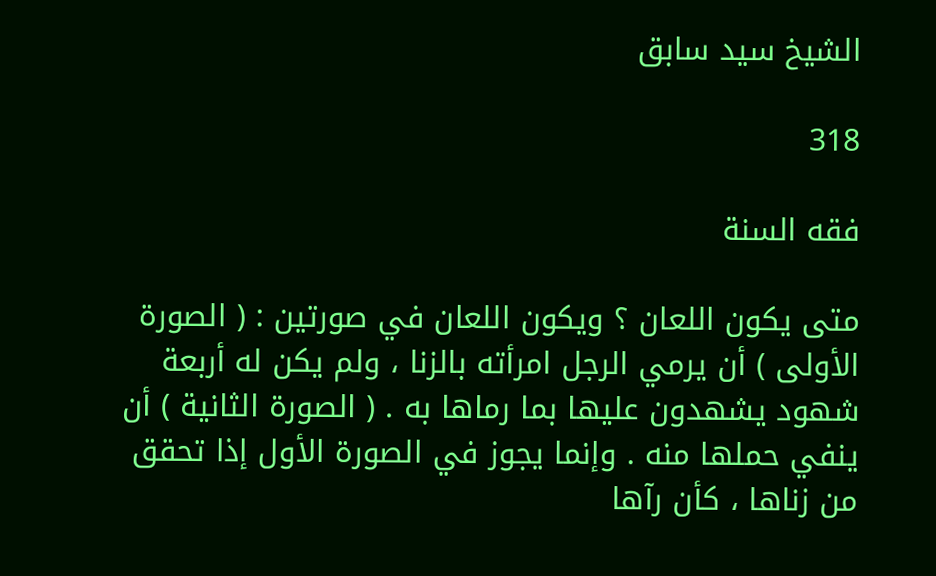الشيخ سيد سابق

318

فقه السنة

متى يكون اللعان ؟ ويكون اللعان في صورتين : ( الصورة الأولى ) أن يرمي الرجل امرأته بالزنا ، ولم يكن له أربعة شهود يشهدون عليها بما رماها به . ( الصورة الثانية ) أن ينفي حملها منه . وإنما يجوز في الصورة الأول إذا تحقق من زناها ، كأن رآها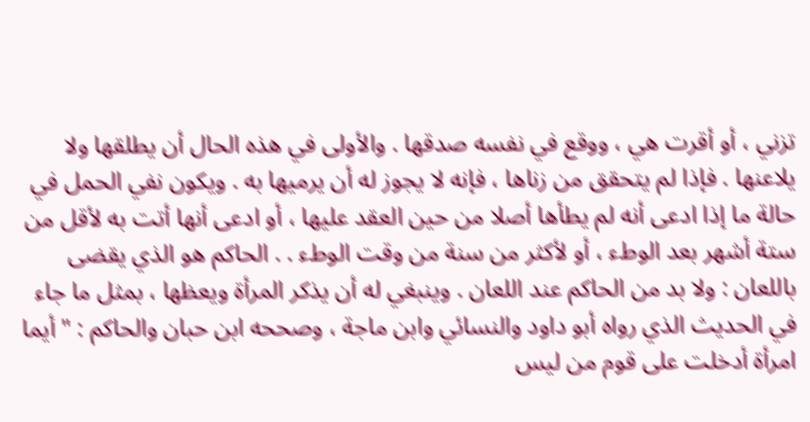تزني ، أو أقرت هي ، ووقع في نفسه صدقها . والأولى في هذه الحال أن يطلقها ولا يلاعنها . فإذا لم يتحقق من زناها ، فإنه لا يجوز له أن يرميها به . ويكون نفي الحمل في حالة ما إذا ادعى أنه لم يطأها أصلا من حين العقد عليها ، أو ادعى أنها أتت به لأقل من ستة أشهر بعد الوطء ، أو لأكثر من سنة من وقت الوطء . . الحاكم هو الذي يقضى باللعان : ولا بد من الحاكم عند اللعان . وينبغي له أن يذكر المرأة ويعظها ، بمثل ما جاء في الحديث الذي رواه أبو داود والنسائي وابن ماجة ، وصححه ابن حبان والحاكم : " أيما امرأة أدخلت على قوم من ليس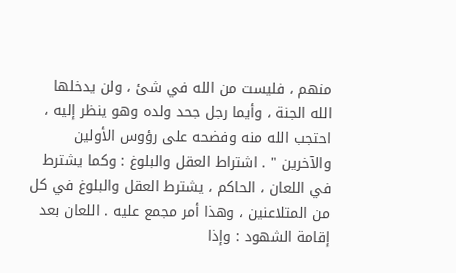منهم ، فليست من الله في شئ ، ولن يدخلها الله الجنة ، وأيما رجل جحد ولده وهو ينظر إليه ، احتجب الله منه وفضحه على رؤوس الأولين والآخرين " . اشتراط العقل والبلوغ : وكما يشترط في اللعان ، الحاكم ، يشترط العقل والبلوغ في كل من المتلاعنين ، وهذا أمر مجمع عليه . اللعان بعد إقامة الشهود : وإذا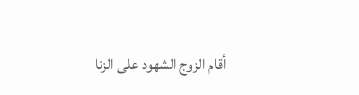أقام الزوج الشهود على الزنا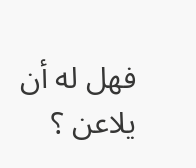فهل له أن يلاعن ؟